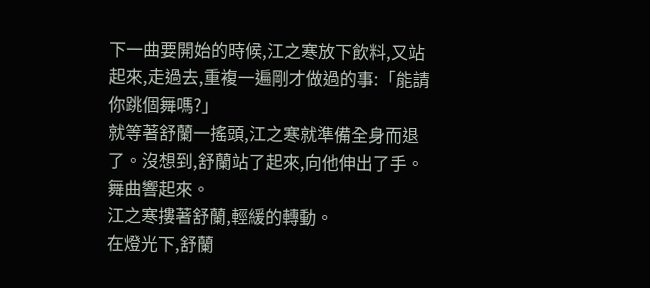下一曲要開始的時候,江之寒放下飲料,又站起來,走過去,重複一遍剛才做過的事:「能請你跳個舞嗎?」
就等著舒蘭一搖頭,江之寒就準備全身而退了。沒想到,舒蘭站了起來,向他伸出了手。
舞曲響起來。
江之寒摟著舒蘭,輕緩的轉動。
在燈光下,舒蘭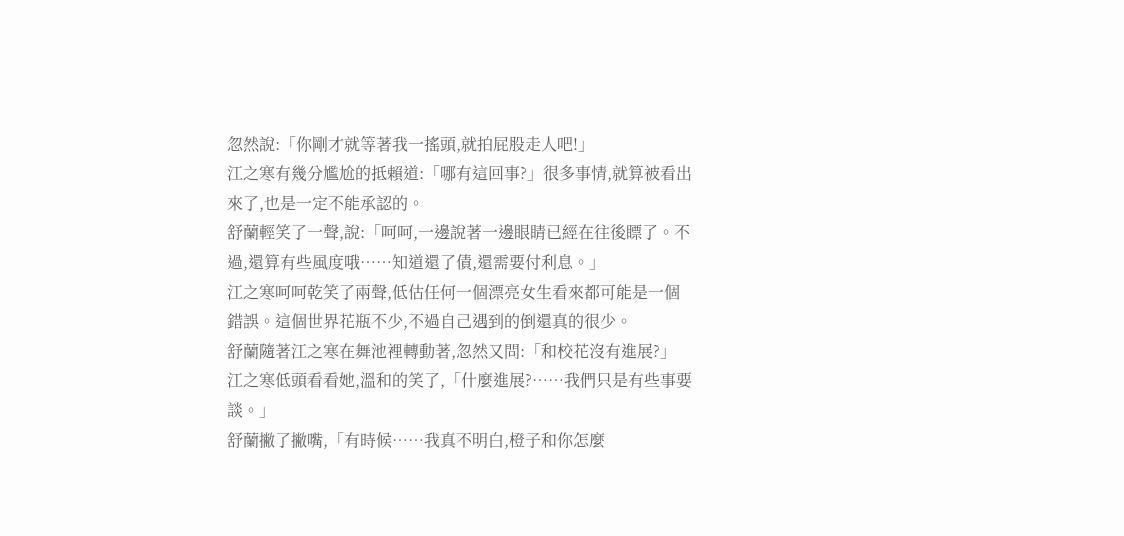忽然說:「你剛才就等著我一搖頭,就拍屁股走人吧!」
江之寒有幾分尷尬的抵賴道:「哪有這回事?」很多事情,就算被看出來了,也是一定不能承認的。
舒蘭輕笑了一聲,說:「呵呵,一邊說著一邊眼睛已經在往後瞟了。不過,還算有些風度哦……知道還了債,還需要付利息。」
江之寒呵呵乾笑了兩聲,低估任何一個漂亮女生看來都可能是一個錯誤。這個世界花瓶不少,不過自己遇到的倒還真的很少。
舒蘭隨著江之寒在舞池裡轉動著,忽然又問:「和校花沒有進展?」
江之寒低頭看看她,溫和的笑了,「什麼進展?……我們只是有些事要談。」
舒蘭撇了撇嘴,「有時候……我真不明白,橙子和你怎麼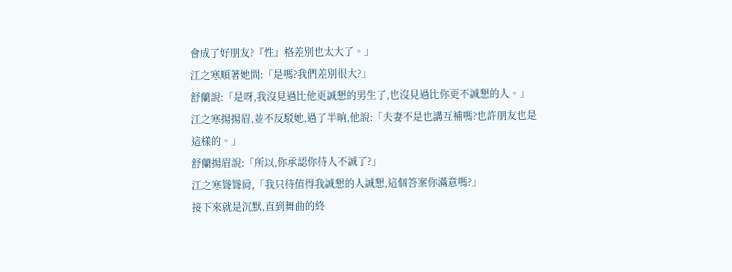會成了好朋友?『性』格差別也太大了。」
江之寒順著她問:「是嗎?我們差別很大?」
舒蘭說:「是呀,我沒見過比他更誠懇的男生了,也沒見過比你更不誠懇的人。」
江之寒揚揚眉,並不反駁她,過了半晌,他說:「夫妻不是也講互補嗎?也許朋友也是這樣的。」
舒蘭揚眉說:「所以,你承認你待人不誠了?」
江之寒聳聳肩,「我只待值得我誠懇的人誠懇,這個答案你滿意嗎?」
接下來就是沉默,直到舞曲的終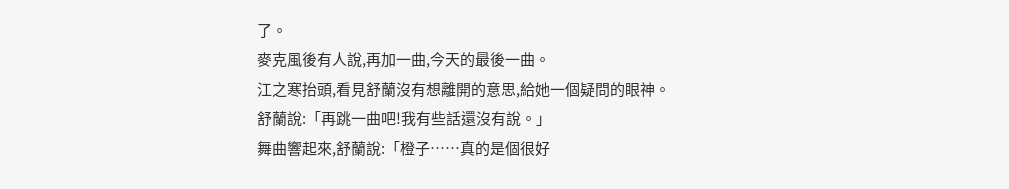了。
麥克風後有人說,再加一曲,今天的最後一曲。
江之寒抬頭,看見舒蘭沒有想離開的意思,給她一個疑問的眼神。
舒蘭說:「再跳一曲吧!我有些話還沒有說。」
舞曲響起來,舒蘭說:「橙子……真的是個很好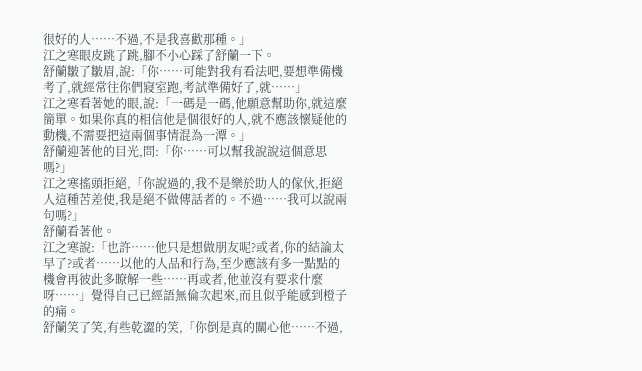很好的人……不過,不是我喜歡那種。」
江之寒眼皮跳了跳,腳不小心踩了舒蘭一下。
舒蘭皺了皺眉,說:「你……可能對我有看法吧,要想準備機考了,就經常往你們寢室跑,考試準備好了,就……」
江之寒看著她的眼,說:「一碼是一碼,他願意幫助你,就這麼簡單。如果你真的相信他是個很好的人,就不應該懷疑他的動機,不需要把這兩個事情混為一潭。」
舒蘭迎著他的目光,問:「你……可以幫我說說這個意思嗎?」
江之寒搖頭拒絕,「你說過的,我不是樂於助人的傢伙,拒絕人這種苦差使,我是絕不做傳話者的。不過……我可以說兩句嗎?」
舒蘭看著他。
江之寒說:「也許……他只是想做朋友呢?或者,你的結論太早了?或者……以他的人品和行為,至少應該有多一點點的機會再彼此多瞭解一些……再或者,他並沒有要求什麼呀……」覺得自己已經語無倫次起來,而且似乎能感到橙子的痛。
舒蘭笑了笑,有些乾澀的笑,「你倒是真的關心他……不過,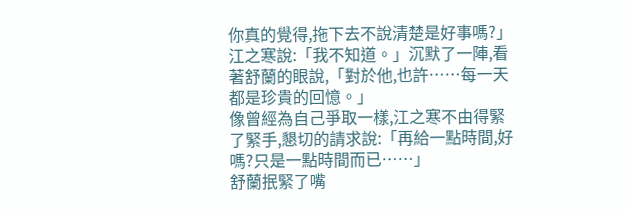你真的覺得,拖下去不說清楚是好事嗎?」
江之寒說:「我不知道。」沉默了一陣,看著舒蘭的眼說,「對於他,也許……每一天都是珍貴的回憶。」
像曾經為自己爭取一樣,江之寒不由得緊了緊手,懇切的請求說:「再給一點時間,好嗎?只是一點時間而已……」
舒蘭抿緊了嘴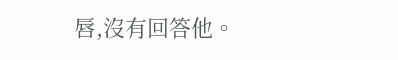唇,沒有回答他。